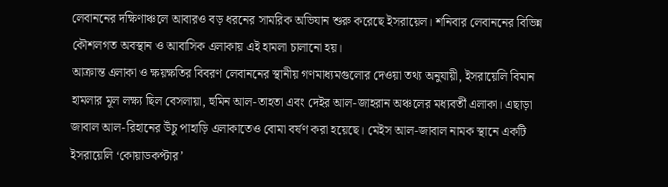লেবাননের দক্ষিণাঞ্চলে আবারও বড় ধরনের সামরিক অভিযান শুরু করেছে ইসরায়েল। শনিবার লেবাননের বিভিন্ন কৌশলগত অবস্থান ও আবাসিক এলাকায় এই হামলা চালানো হয়।
আক্রান্ত এলাকা ও ক্ষয়ক্ষতির বিবরণ লেবাননের স্থানীয় গণমাধ্যমগুলোর দেওয়া তথ্য অনুযায়ী, ইসরায়েলি বিমান হামলার মূল লক্ষ্য ছিল বেসলায়া, হুমিন আল-তাহতা এবং দেইর আল-জাহরান অঞ্চলের মধ্যবর্তী এলাকা। এছাড়া জাবাল আল-রিহানের উঁচু পাহাড়ি এলাকাতেও বোমা বর্ষণ করা হয়েছে। মেইস আল-জাবাল নামক স্থানে একটি ইসরায়েলি ‘কোয়াডকপ্টার’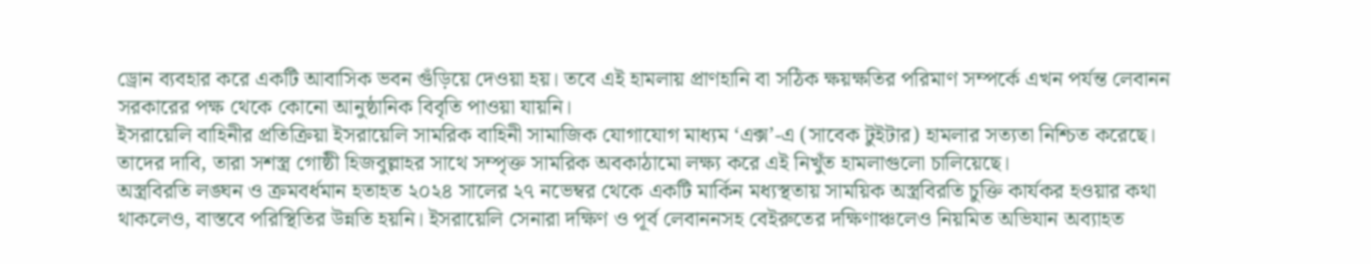ড্রোন ব্যবহার করে একটি আবাসিক ভবন গুঁড়িয়ে দেওয়া হয়। তবে এই হামলায় প্রাণহানি বা সঠিক ক্ষয়ক্ষতির পরিমাণ সম্পর্কে এখন পর্যন্ত লেবানন সরকারের পক্ষ থেকে কোনো আনুষ্ঠানিক বিবৃতি পাওয়া যায়নি।
ইসরায়েলি বাহিনীর প্রতিক্রিয়া ইসরায়েলি সামরিক বাহিনী সামাজিক যোগাযোগ মাধ্যম ‘এক্স’-এ (সাবেক টুইটার) হামলার সত্যতা নিশ্চিত করেছে। তাদের দাবি, তারা সশস্ত্র গোষ্ঠী হিজবুল্লাহর সাথে সম্পৃক্ত সামরিক অবকাঠামো লক্ষ্য করে এই নিখুঁত হামলাগুলো চালিয়েছে।
অস্ত্রবিরতি লঙ্ঘন ও ক্রমবর্ধমান হতাহত ২০২৪ সালের ২৭ নভেম্বর থেকে একটি মার্কিন মধ্যস্থতায় সাময়িক অস্ত্রবিরতি চুক্তি কার্যকর হওয়ার কথা থাকলেও, বাস্তবে পরিস্থিতির উন্নতি হয়নি। ইসরায়েলি সেনারা দক্ষিণ ও পূর্ব লেবাননসহ বেইরুতের দক্ষিণাঞ্চলেও নিয়মিত অভিযান অব্যাহত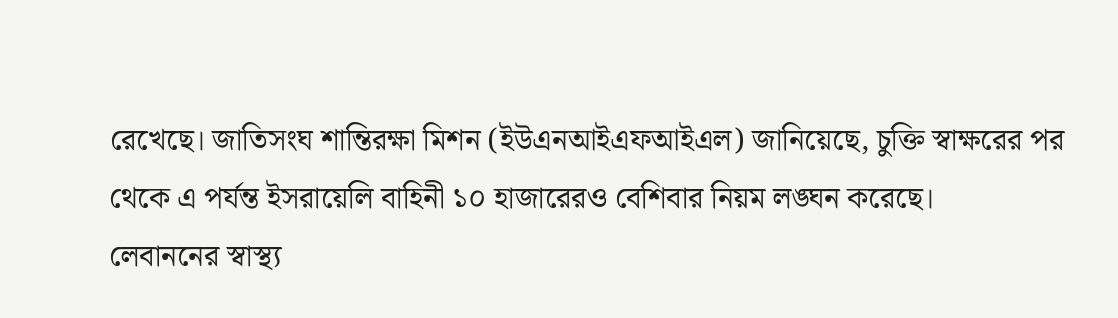রেখেছে। জাতিসংঘ শান্তিরক্ষা মিশন (ইউএনআইএফআইএল) জানিয়েছে, চুক্তি স্বাক্ষরের পর থেকে এ পর্যন্ত ইসরায়েলি বাহিনী ১০ হাজারেরও বেশিবার নিয়ম লঙ্ঘন করেছে।
লেবাননের স্বাস্থ্য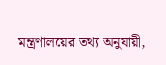মন্ত্রণালয়ের তথ্য অনুযায়ী,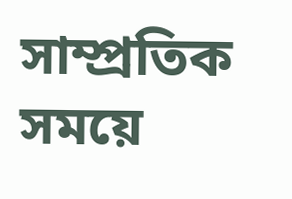সাম্প্রতিক সময়ে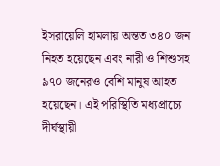ইসরায়েলি হামলায় অন্তত ৩৪০ জন নিহত হয়েছেন এবং নারী ও শিশুসহ ৯৭০ জনেরও বেশি মানুষ আহত হয়েছেন। এই পরিস্থিতি মধ্যপ্রাচ্যে দীর্ঘস্থায়ী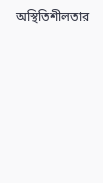অস্থিতিশীলতার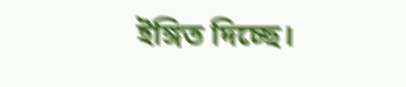ইঙ্গিত দিচ্ছে।